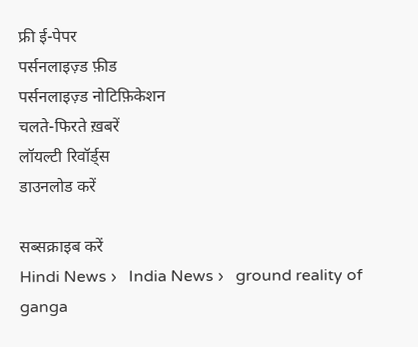फ्री ई-पेपर
पर्सनलाइज़्ड फ़ीड
पर्सनलाइज़्ड नोटिफ़िकेशन
चलते-फिरते ख़बरें
लॉयल्टी रिवॉर्ड्स
डाउनलोड करें

सब्सक्राइब करें
Hindi News ›   India News ›   ground reality of ganga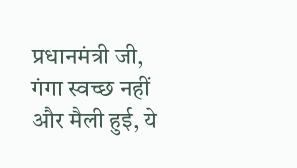प्रधानमंत्री जी, गंगा स्वच्छ नहीं और मैली हुई, ये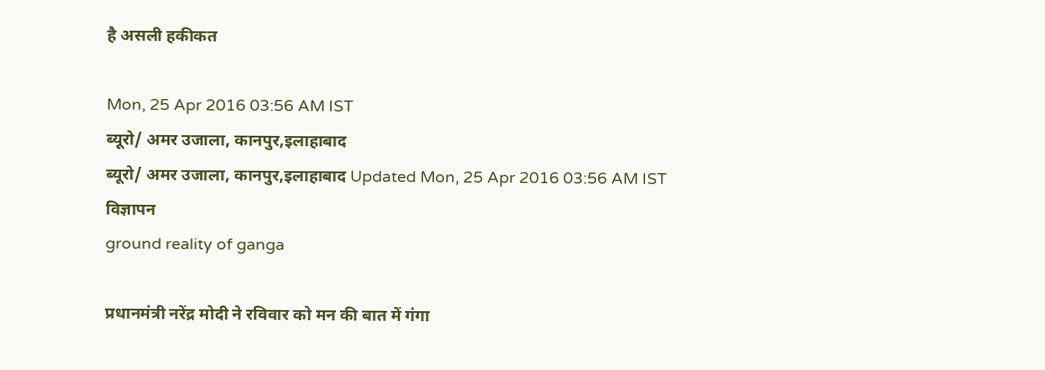है असली हकीकत

Mon, 25 Apr 2016 03:56 AM IST
ब्यूरो/ अमर उजाला, कानपुर,इलाहाबाद
ब्यूरो/ अमर उजाला, कानपुर,इलाहाबाद Updated Mon, 25 Apr 2016 03:56 AM IST
विज्ञापन
ground reality of ganga

प्रधानमंत्री नरेंद्र मोदी ने रविवार को मन की बात में गंगा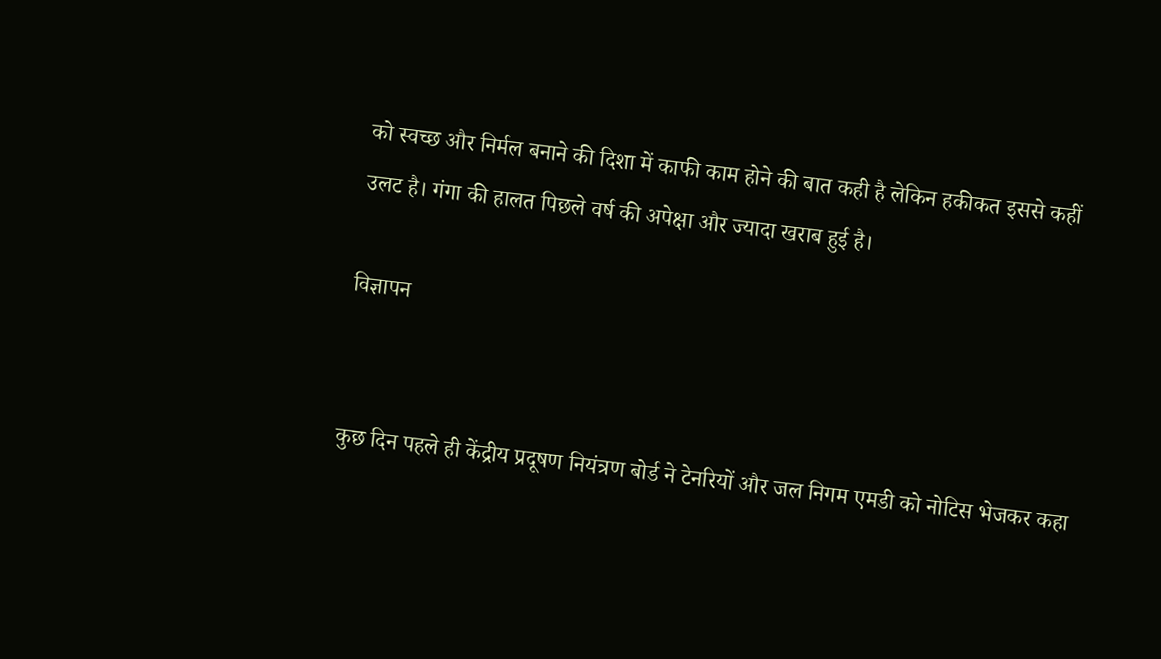को स्वच्छ और निर्मल बनाने की दिशा में काफी काम होने की बात कही है लेकिन हकीकत इससे कहीं उलट है। गंगा की हालत पिछले वर्ष की अपेक्षा और ज्यादा खराब हुई है।

विज्ञापन


कुछ दिन पहले ही केंद्रीय प्रदूषण नियंत्रण बोर्ड ने टेनरियों और जल निगम एमडी को नोटिस भेजकर कहा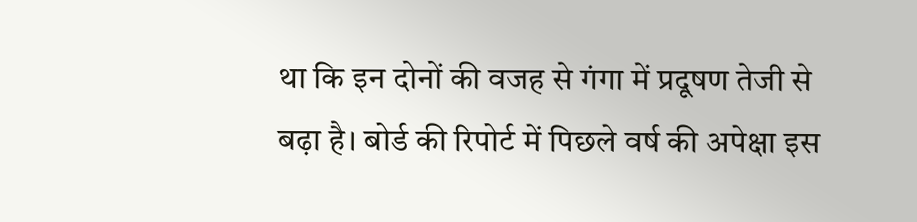था कि इन दोनों की वजह से गंगा में प्रदूषण तेजी से बढ़ा है। बोर्ड की रिपोर्ट में पिछले वर्ष की अपेक्षा इस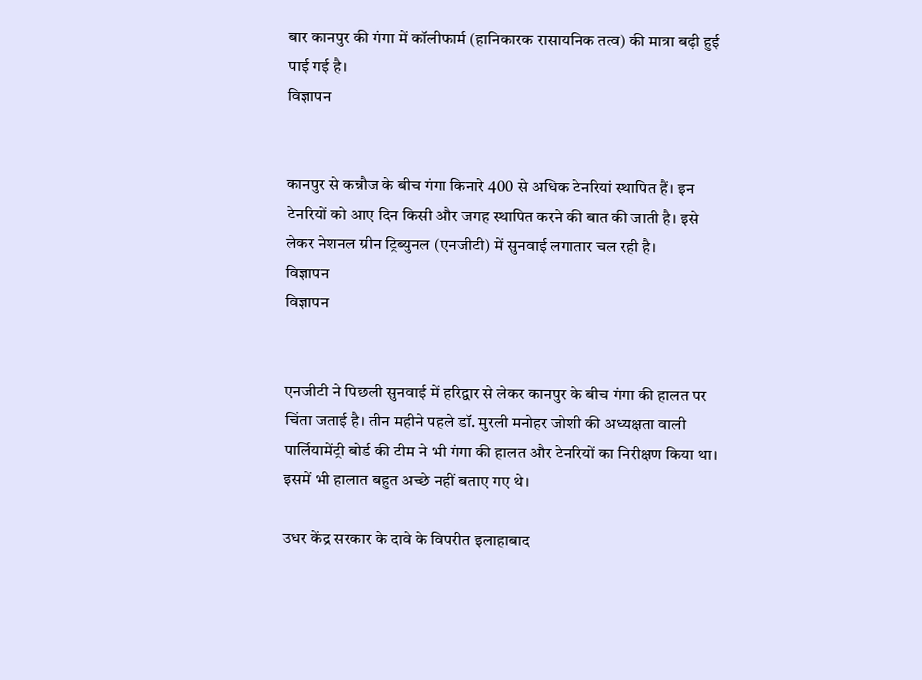बार कानपुर की गंगा में कॉलीफार्म (हानिकारक रासायनिक तत्व) की मात्रा बढ़ी हुई पाई गई है।
विज्ञापन


कानपुर से कन्नौज के बीच गंगा किनारे 400 से अधिक टेनरियां स्थापित हैं। इन टेनरियों को आए दिन किसी और जगह स्थापित करने की बात की जाती है। इसे लेकर नेशनल ग्रीन ट्रिब्युनल (एनजीटी) में सुनवाई लगातार चल रही है।
विज्ञापन
विज्ञापन


एनजीटी ने पिछली सुनवाई में हरिद्वार से लेकर कानपुर के बीच गंगा की हालत पर चिंता जताई है। तीन महीने पहले डॉ. मुरली मनोहर जोशी की अध्यक्षता वाली पार्लियामेंट्री बोर्ड की टीम ने भी गंगा की हालत और टेनरियों का निरीक्षण किया था। इसमें भी हालात बहुत अच्छे नहीं बताए गए थे।

उधर केंद्र सरकार के दावे के विपरीत इलाहाबाद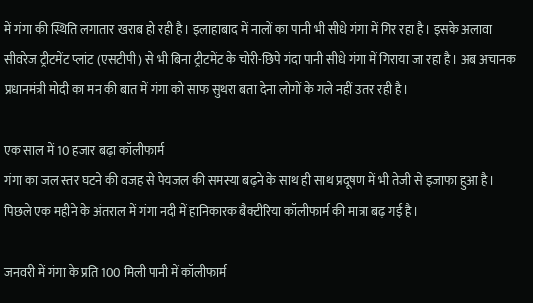में गंगा की स्थिति लगातार खराब हो रही है। इलाहाबाद में नालों का पानी भी सीधे गंगा में गिर रहा है। इसके अलावा सीवरेज ट्रीटमेंट प्लांट (एसटीपी) से भी बिना ट्रीटमेंट के चोरी-छिपे गंदा पानी सीधे गंगा में गिराया जा रहा है। अब अचानक प्रधानमंत्री मोदी का मन की बात में गंगा को साफ सुथरा बता देना लोगों के गले नहीं उतर रही है।

एक साल में 10 हजार बढ़ा कॉलीफार्म
गंगा का जल स्तर घटने की वजह से पेयजल की समस्या बढ़ने के साथ ही साथ प्रदूषण में भी तेजी से इजाफा हुआ है। पिछले एक महीने के अंतराल में गंगा नदी में हानिकारक बैक्टीरिया कॉलीफार्म की मात्रा बढ़ गई है।

जनवरी में गंगा के प्रति 100 मिली पानी में कॉलीफार्म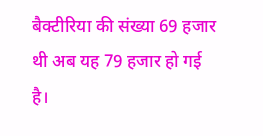बैक्टीरिया की संख्या 69 हजार थी अब यह 79 हजार हो गई है।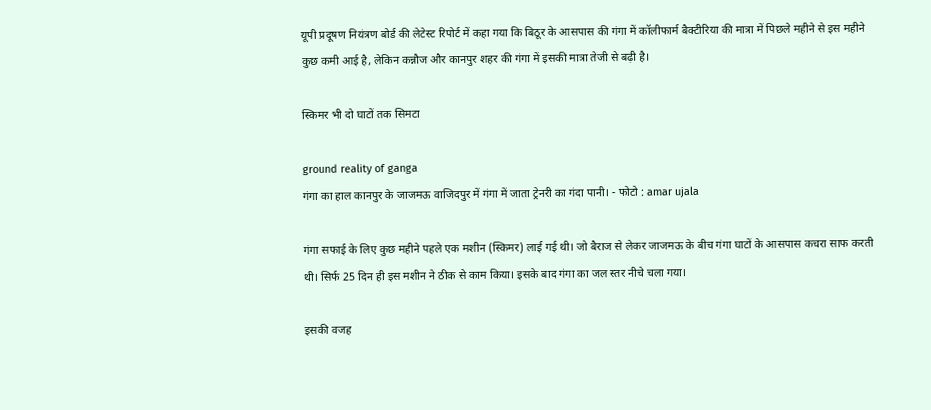यूपी प्रदूषण नियंत्रण बोर्ड की लेटेस्ट रिपोर्ट में कहा गया कि बिठूर के आसपास की गंगा में कॉलीफार्म बैक्टीरिया की मात्रा में पिछले महीने से इस महीने कुछ कमी आई है, लेकिन कन्नौज और कानपुर शहर की गंगा में इसकी मात्रा तेजी से बढ़ी है।

स्किमर भी दो घाटों तक सिमटा

ground reality of ganga
गंगा का हाल कानपुर के जाजमऊ वाजिदपुर में गंगा में जाता ट्रेनरी का गंदा पानी। - फोटो : amar ujala

गंगा सफाई के लिए कुछ महीने पहले एक मशीन (स्किमर) लाई गई थी। जो बैराज से लेकर जाजमऊ के बीच गंगा घाटों के आसपास कचरा साफ करती थी। सिर्फ 25 दिन ही इस मशीन ने ठीक से काम किया। इसके बाद गंगा का जल स्तर नीचे चला गया।

इसकी वजह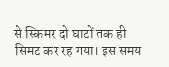से स्किमर दो घाटों तक ही सिमट कर रह गया। इस समय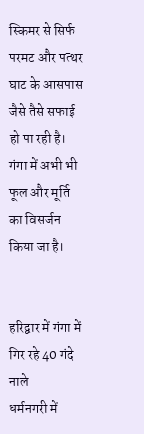स्किमर से सिर्फ परमट और पत्थर घाट के आसपास जैसे तैसे सफाई हो पा रही है। गंगा में अभी भी फूल और मूर्ति का विसर्जन किया जा है।


हरिद्वार में गंगा में गिर रहे 40 गंदे नाले
धर्मनगरी में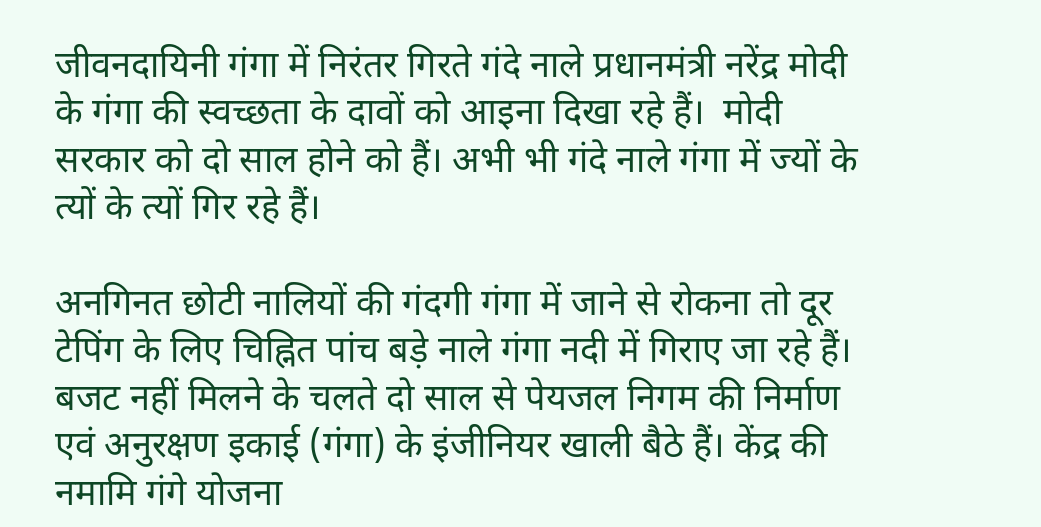जीवनदायिनी गंगा में निरंतर गिरते गंदे नाले प्रधानमंत्री नरेंद्र मोदी के गंगा की स्वच्छता के दावों को आइना दिखा रहे हैं।  मोदी सरकार को दो साल होने को हैं। अभी भी गंदे नाले गंगा में ज्यों के त्यों के त्यों गिर रहे हैं।

अनगिनत छोटी नालियों की गंदगी गंगा में जाने से रोकना तो दूर टेपिंग के लिए चिह्नित पांच बड़े नाले गंगा नदी में गिराए जा रहे हैं।  बजट नहीं मिलने के चलते दो साल से पेयजल निगम की निर्माण एवं अनुरक्षण इकाई (गंगा) के इंजीनियर खाली बैठे हैं। केंद्र की नमामि गंगे योजना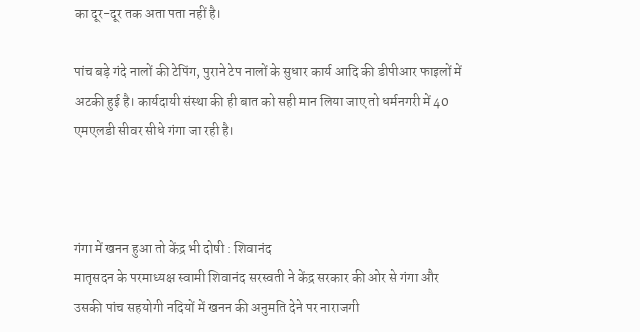का दूर-दूर तक अता पता नहीं है।

पांच बड़े गंदे नालों की टेपिंग, पुराने टेप नालों के सुधार कार्य आदि की डीपीआर फाइलों में अटकी हुई है। कार्यदायी संस्था की ही बात को सही मान लिया जाए तो धर्मनगरी में 40 एमएलडी सीवर सीधे गंगा जा रही है।



गंगा में खनन हुआ तो केंद्र भी दोषी : शिवानंद
मातृसदन के परमाध्यक्ष स्वामी शिवानंद सरस्वती ने केंद्र सरकार की ओर से गंगा और उसकी पांच सहयोगी नदियों में खनन की अनुमति देने पर नाराजगी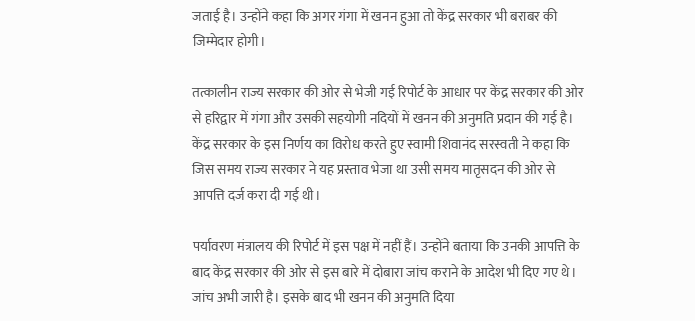जताई है। उन्होंने कहा कि अगर गंगा में खनन हुआ तो केंद्र सरकार भी बराबर की जिम्मेदार होगी।

तत्कालीन राज्य सरकार की ओर से भेजी गई रिपोर्ट के आधार पर केंद्र सरकार की ओर से हरिद्वार में गंगा और उसकी सहयोगी नदियों में खनन की अनुमति प्रदान की गई है। केंद्र सरकार के इस निर्णय का विरोध करते हुए स्वामी शिवानंद सरस्वती ने कहा कि जिस समय राज्य सरकार ने यह प्रस्ताव भेजा था उसी समय मातृसदन की ओर से आपत्ति दर्ज करा दी गई थी।

पर्यावरण मंत्रालय की रिपोर्ट में इस पक्ष में नहीं हैं। उन्होंने बताया कि उनकी आपत्ति के बाद केंद्र सरकार की ओर से इस बारे में दोबारा जांच कराने के आदेश भी दिए गए थे। जांच अभी जारी है। इसके बाद भी खनन की अनुमति दिया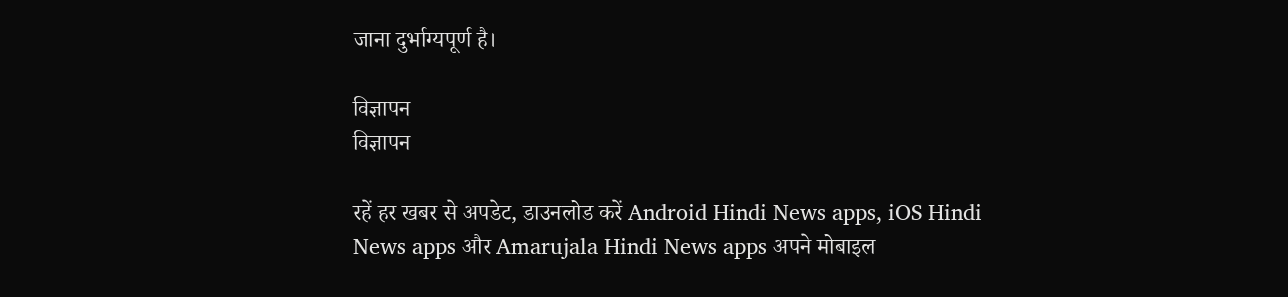जाना दुर्भाग्यपूर्ण है।

विज्ञापन
विज्ञापन

रहें हर खबर से अपडेट, डाउनलोड करें Android Hindi News apps, iOS Hindi News apps और Amarujala Hindi News apps अपने मोबाइल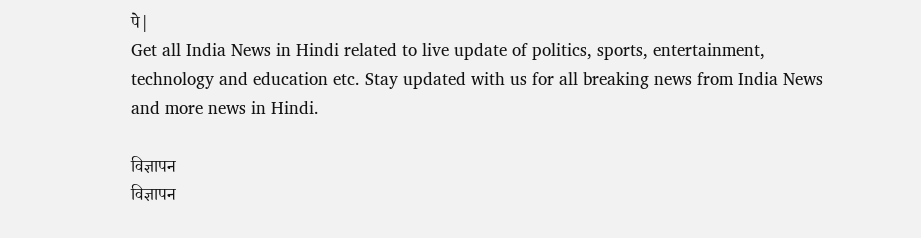पे|
Get all India News in Hindi related to live update of politics, sports, entertainment, technology and education etc. Stay updated with us for all breaking news from India News and more news in Hindi.

विज्ञापन
विज्ञापन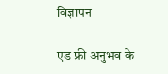विज्ञापन

एड फ्री अनुभव के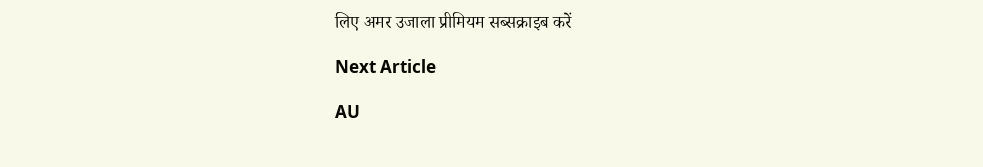लिए अमर उजाला प्रीमियम सब्सक्राइब करें

Next Article

AU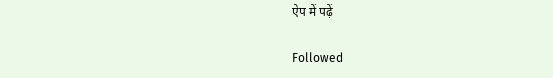ऐप में पढ़ें

Followed